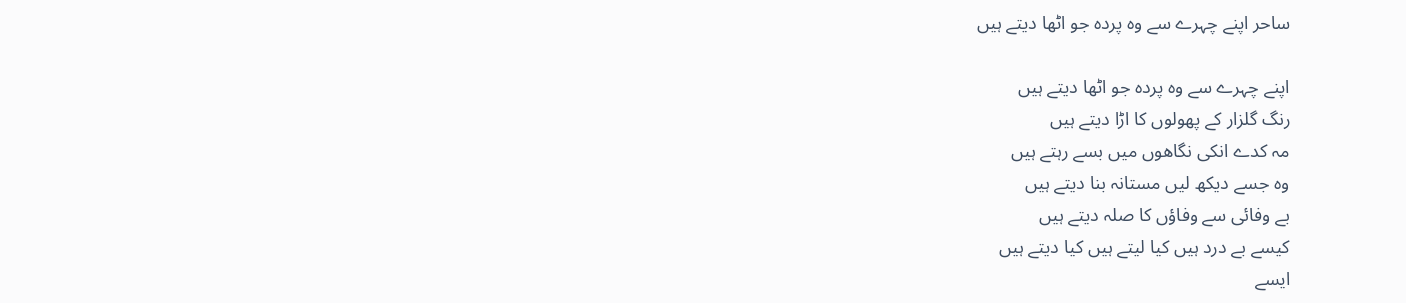ساحر اپنے چہرے سے وہ پردہ جو اٹھا دیتے ہیں

اپنے چہرے سے وہ پردہ جو اٹھا دیتے ہیں
رنگ گلزار کے پھولوں کا اڑا دیتے ہیں
مہ کدے انکی نگاھوں میں بسے رہتے ہیں
وہ جسے دیکھ لیں مستانہ بنا دیتے ہیں
بے وفائی سے وفاؤں کا صلہ دیتے ہیں
کیسے بے درد ہیں کیا لیتے ہیں کیا دیتے ہیں
ایسے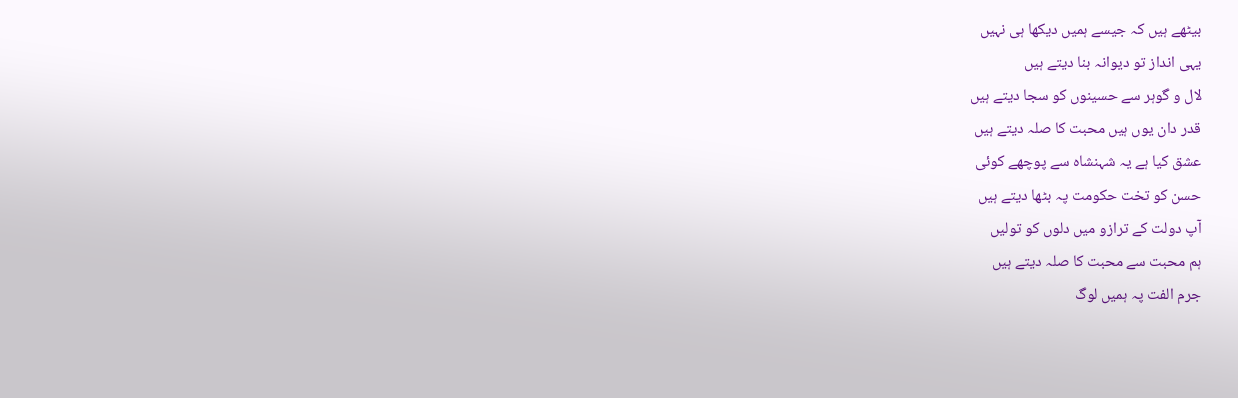بیٹھے ہیں کہ جیسے ہمیں دیکھا ہی نہیں
یہی انداز تو دیوانہ بنا دیتے ہیں
لال و گوہر سے حسینوں کو سجا دیتے ہیں
قدر دان یوں ہیں محبت کا صلہ دیتے ہیں
عشق کیا ہے یہ شہنشاہ سے پوچھے کوئی
حسن کو تخت حکومت پہ بٹھا دیتے ہیں
آپ دولت کے ترازو میں دلوں کو تولیں
ہم محبت سے محبت کا صلہ دیتے ہیں
جرم الفت پہ ہمیں لوگ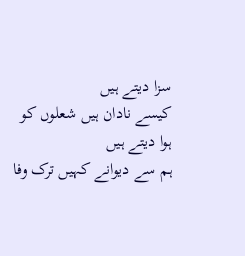سزا دیتے ہیں
کیسے نادان ہیں شعلوں کو ہوا دیتے ہیں
ہم سے دیوانے کہیں ترک وفا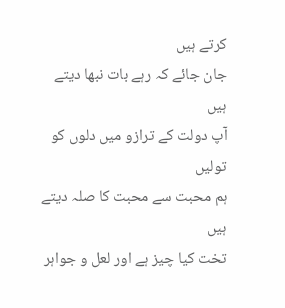کرتے ہیں
جان جائے کہ رہے بات نبھا دیتے ہیں
آپ دولت کے ترازو میں دلوں کو تولیں
ہم محبت سے محبت کا صلہ دیتے ہیں
تخت کیا چیز ہے اور لعل و جواہر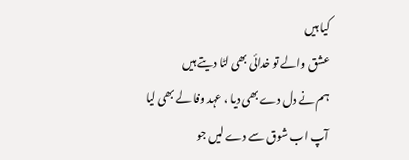کیا ہیں
عشق والے تو خدائی بھی لٹا دیتے ہیں
ہم نے دل دے بھی دیا ، عہد وفا لے بھی لیا
آپ اب شوق سے دے لیں جو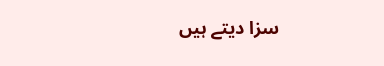سزا دیتے ہیں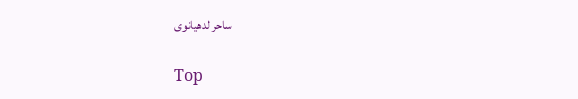ساحر لدھیانوی

Top